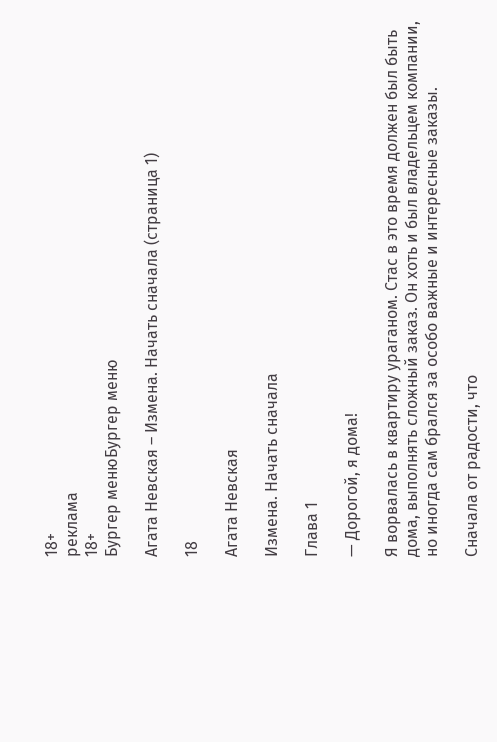18+
реклама
18+
Бургер менюБургер меню

Агата Невская – Измена. Начать сначала (страница 1)

18

Агата Невская

Измена. Начать сначала

Глава 1

— Дорогой, я дома!

Я ворвалась в квартиру ураганом. Стас в это время должен был быть дома, выполнять сложный заказ. Он хоть и был владельцем компании, но иногда сам брался за особо важные и интересные заказы.

Сначала от радости, что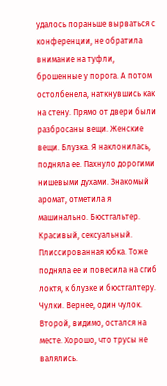удалось пораньше вырваться с конференции, не обратила внимание на туфли, брошенные у порога. А потом остолбенела, наткнувшись как на стену. Прямо от двери были разбросаны вещи. Женские вещи. Блузка. Я наклонилась, подняла ее. Пахнуло дорогими нишевыми духами. Знакомый аромат, отметила я машинально. Бюстгальтер. Красивый, сексуальный. Плиссированная юбка. Тоже подняла ее и повесила на сгиб локтя, к блузке и бюстгалтеру. Чулки. Вернее, один чулок. Второй, видимо, остался на месте. Хорошо, что трусы не валялись.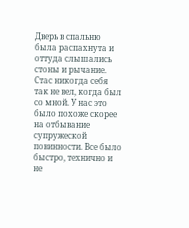Дверь в спальню была распахнута и оттуда слышались стоны и рычание. Стас никогда себя так не вел, когда был со мной. У нас это было похоже скорее на отбывание супружеской повинности. Все было быстро, технично и не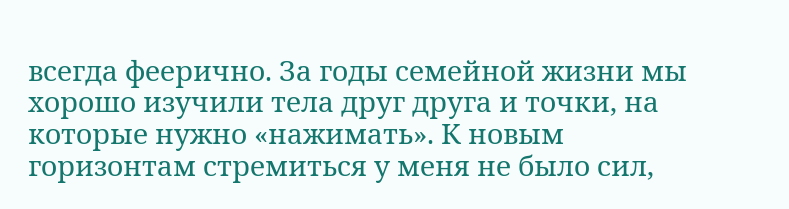всегда феерично. За годы семейной жизни мы хорошо изучили тела друг друга и точки, на которые нужно «нажимать». К новым горизонтам стремиться у меня не было сил,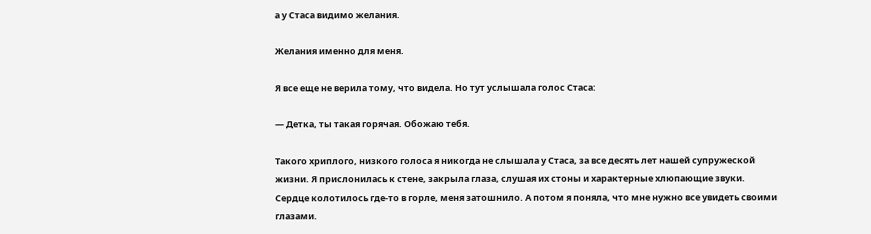а у Стаса видимо желания.

Желания именно для меня.

Я все еще не верила тому, что видела. Но тут услышала голос Стаса:

— Детка, ты такая горячая. Обожаю тебя.

Такого хриплого, низкого голоса я никогда не слышала у Стаса, за все десять лет нашей супружеской жизни. Я прислонилась к стене, закрыла глаза, слушая их стоны и характерные хлюпающие звуки. Сердце колотилось где-то в горле, меня затошнило. А потом я поняла, что мне нужно все увидеть своими глазами.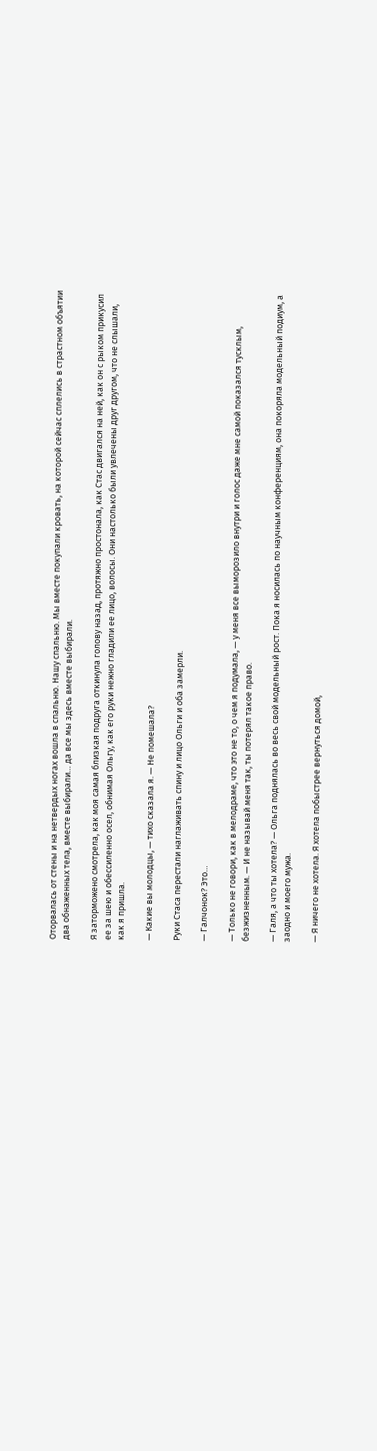Оторвалась от стены и на нетвердых ногах вошла в спальню. Нашу спальню. Мы вместе покупали кровать, на которой сейчас сплелись в страстном объятии два обнаженных тела, вместе выбирали… да все мы здесь вместе выбирали.

Я заторможено смотрела, как моя самая близкая подруга откинула голову назад, протяжно простонала, как Стас двигался на ней, как он с рыком прикусил ее за шею и обессиленно осел, обнимая Ольгу, как его руки нежно гладили ее лицо, волосы. Они настолько были увлечены друг другом, что не слышали, как я пришла.

— Какие вы молодцы, — тихо сказала я. — Не помешала?

Руки Стаса перестали наглаживать спину и лицо Ольги и оба замерли.

— Галчонок? Это…

— Только не говори, как в мелодраме, что это не то, о чем я подумала, — у меня все выморозило внутри и голос даже мне самой показался тусклым, безжизненным. — И не называй меня так, ты потерял такое право.

— Галя, а что ты хотела? — Ольга поднялась во весь свой модельный рост. Пока я носилась по научным конференциям, она покоряла модельный подиум, а заодно и моего мужа.

— Я ничего не хотела. Я хотела побыстрее вернуться домой,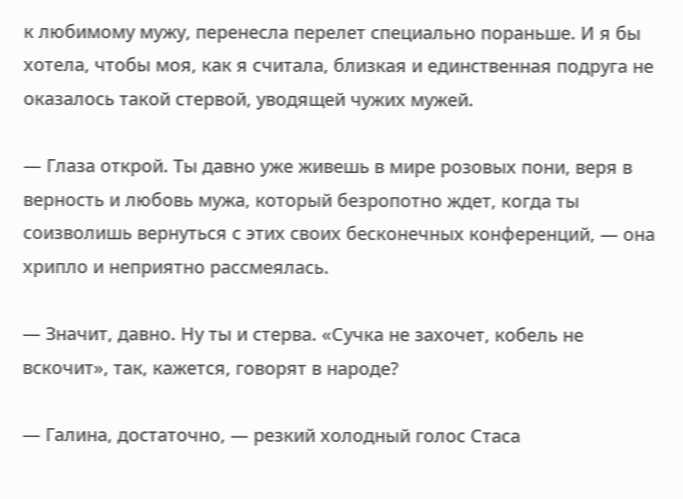к любимому мужу, перенесла перелет специально пораньше. И я бы хотела, чтобы моя, как я считала, близкая и единственная подруга не оказалось такой стервой, уводящей чужих мужей.

— Глаза открой. Ты давно уже живешь в мире розовых пони, веря в верность и любовь мужа, который безропотно ждет, когда ты соизволишь вернуться с этих своих бесконечных конференций, — она хрипло и неприятно рассмеялась.

— Значит, давно. Ну ты и стерва. «Сучка не захочет, кобель не вскочит», так, кажется, говорят в народе?

— Галина, достаточно, — резкий холодный голос Стаса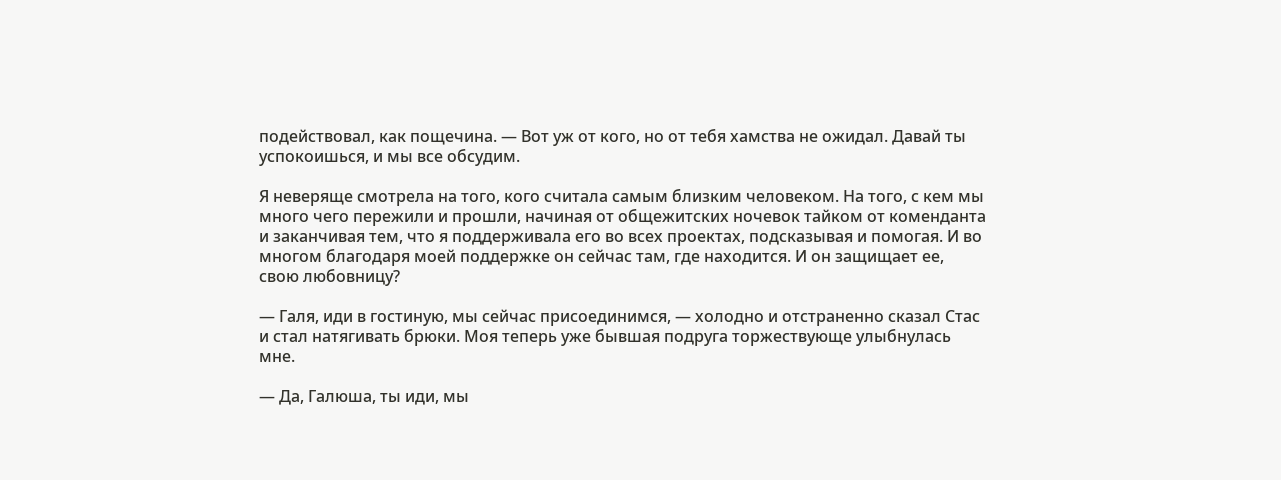подействовал, как пощечина. — Вот уж от кого, но от тебя хамства не ожидал. Давай ты успокоишься, и мы все обсудим.

Я неверяще смотрела на того, кого считала самым близким человеком. На того, с кем мы много чего пережили и прошли, начиная от общежитских ночевок тайком от коменданта и заканчивая тем, что я поддерживала его во всех проектах, подсказывая и помогая. И во многом благодаря моей поддержке он сейчас там, где находится. И он защищает ее, свою любовницу?

— Галя, иди в гостиную, мы сейчас присоединимся, — холодно и отстраненно сказал Стас и стал натягивать брюки. Моя теперь уже бывшая подруга торжествующе улыбнулась мне.

— Да, Галюша, ты иди, мы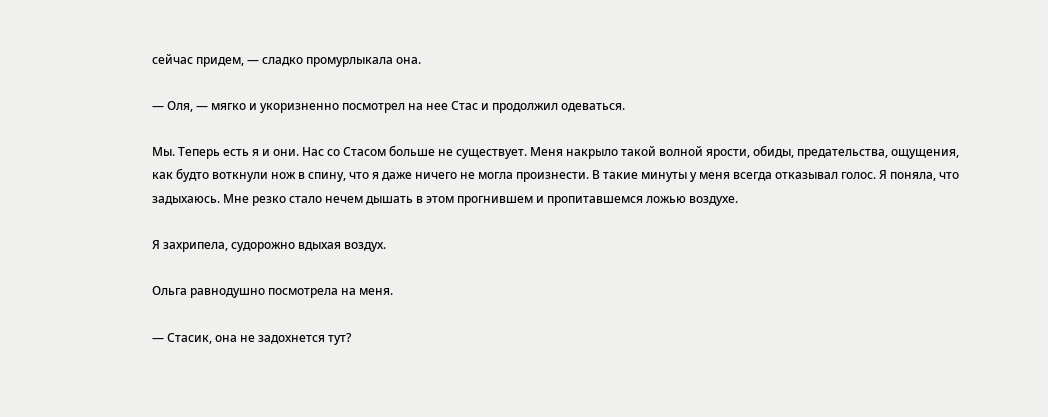сейчас придем, — сладко промурлыкала она.

— Оля, — мягко и укоризненно посмотрел на нее Стас и продолжил одеваться.

Мы. Теперь есть я и они. Нас со Стасом больше не существует. Меня накрыло такой волной ярости, обиды, предательства, ощущения, как будто воткнули нож в спину, что я даже ничего не могла произнести. В такие минуты у меня всегда отказывал голос. Я поняла, что задыхаюсь. Мне резко стало нечем дышать в этом прогнившем и пропитавшемся ложью воздухе.

Я захрипела, судорожно вдыхая воздух.

Ольга равнодушно посмотрела на меня.

— Стасик, она не задохнется тут?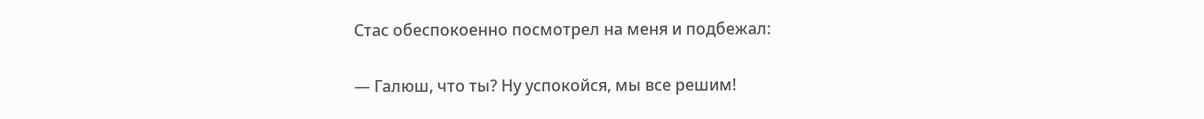Стас обеспокоенно посмотрел на меня и подбежал:

— Галюш, что ты? Ну успокойся, мы все решим!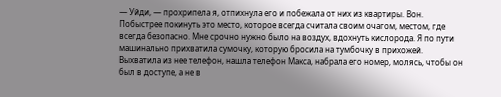— Уйди, — прохрипела я, отпихнула его и побежала от них из квартиры. Вон. Побыстрее покинуть это место, которое всегда считала своим очагом, местом, где всегда безопасно. Мне срочно нужно было на воздух, вдохнуть кислорода. Я по пути машинально прихватила сумочку, которую бросила на тумбочку в прихожей. Выхватила из нее телефон, нашла телефон Макса, набрала его номер, молясь, чтобы он был в доступе, а не в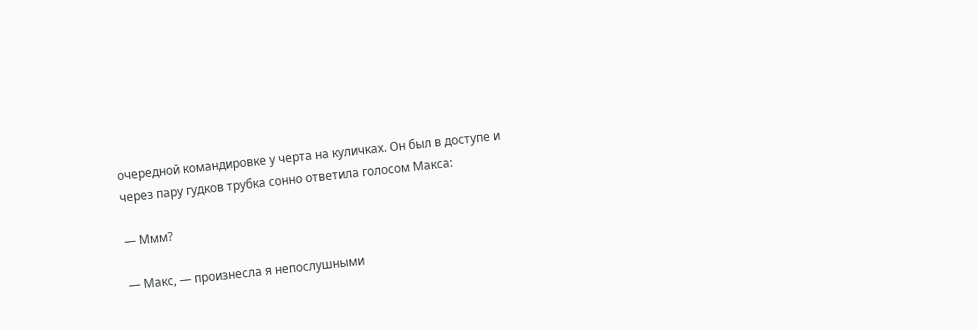очередной командировке у черта на куличках. Он был в доступе и через пару гудков трубка сонно ответила голосом Макса:

— Ммм?

— Макс, — произнесла я непослушными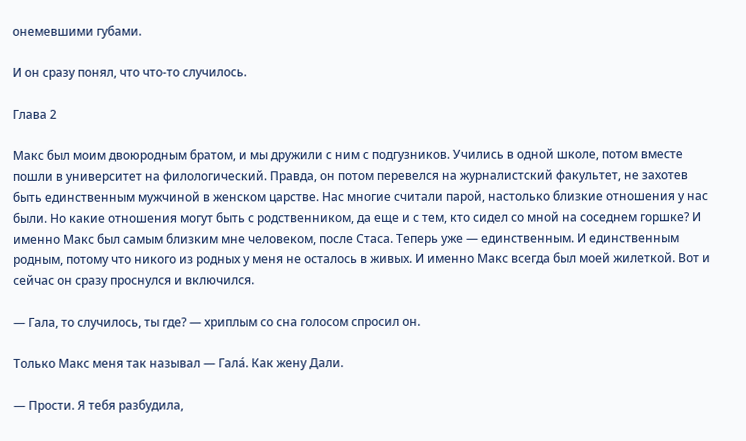онемевшими губами.

И он сразу понял, что что-то случилось.

Глава 2

Макс был моим двоюродным братом, и мы дружили с ним с подгузников. Учились в одной школе, потом вместе пошли в университет на филологический. Правда, он потом перевелся на журналистский факультет, не захотев быть единственным мужчиной в женском царстве. Нас многие считали парой, настолько близкие отношения у нас были. Но какие отношения могут быть с родственником, да еще и с тем, кто сидел со мной на соседнем горшке? И именно Макс был самым близким мне человеком, после Стаса. Теперь уже — единственным. И единственным родным, потому что никого из родных у меня не осталось в живых. И именно Макс всегда был моей жилеткой. Вот и сейчас он сразу проснулся и включился.

— Гала, то случилось, ты где? — хриплым со сна голосом спросил он.

Только Макс меня так называл — Гала́. Как жену Дали.

— Прости. Я тебя разбудила,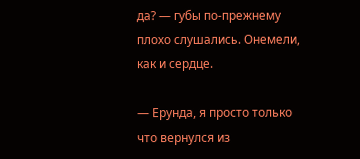да? — губы по-прежнему плохо слушались. Онемели, как и сердце.

— Ерунда, я просто только что вернулся из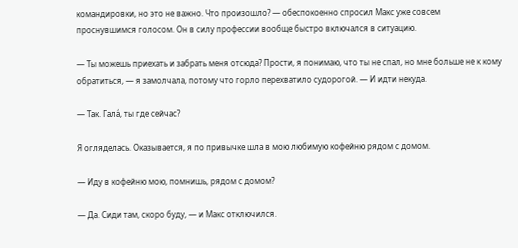командировки, но это не важно. Что произошло? — обеспокоенно спросил Макс уже совсем проснувшимся голосом. Он в силу профессии вообще быстро включался в ситуацию.

— Ты можешь приехать и забрать меня отсюда? Прости, я понимаю, что ты не спал, но мне больше не к кому обратиться, — я замолчала, потому что горло перехватило судорогой. — И идти некуда.

— Так. Гала́, ты где сейчас?

Я огляделась. Оказывается, я по привычке шла в мою любимую кофейню рядом с домом.

— Иду в кофейню мою, помнишь, рядом с домом?

— Да. Сиди там, скоро буду, — и Макс отключился.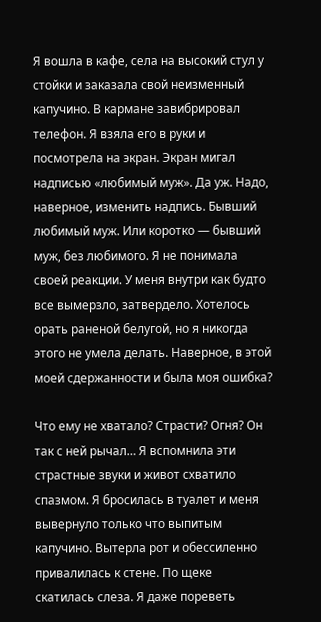Я вошла в кафе, села на высокий стул у стойки и заказала свой неизменный капучино. В кармане завибрировал телефон. Я взяла его в руки и посмотрела на экран. Экран мигал надписью «любимый муж». Да уж. Надо, наверное, изменить надпись. Бывший любимый муж. Или коротко — бывший муж, без любимого. Я не понимала своей реакции. У меня внутри как будто все вымерзло, затвердело. Хотелось орать раненой белугой, но я никогда этого не умела делать. Наверное, в этой моей сдержанности и была моя ошибка?

Что ему не хватало? Страсти? Огня? Он так с ней рычал… Я вспомнила эти страстные звуки и живот схватило спазмом. Я бросилась в туалет и меня вывернуло только что выпитым капучино. Вытерла рот и обессиленно привалилась к стене. По щеке скатилась слеза. Я даже пореветь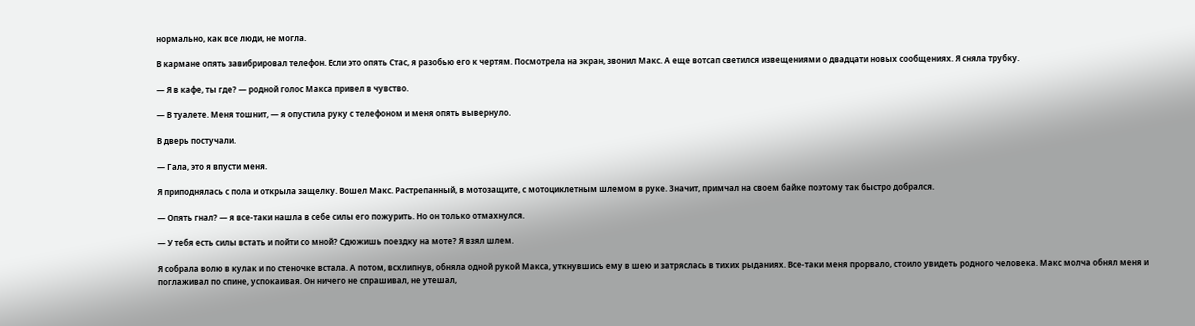нормально, как все люди, не могла.

В кармане опять завибрировал телефон. Если это опять Стас, я разобью его к чертям. Посмотрела на экран, звонил Макс. А еще вотсап светился извещениями о двадцати новых сообщениях. Я сняла трубку.

— Я в кафе, ты где? — родной голос Макса привел в чувство.

— В туалете. Меня тошнит, — я опустила руку с телефоном и меня опять вывернуло.

В дверь постучали.

— Гала, это я впусти меня.

Я приподнялась с пола и открыла защелку. Вошел Макс. Растрепанный, в мотозащите, с мотоциклетным шлемом в руке. Значит, примчал на своем байке поэтому так быстро добрался.

— Опять гнал? — я все-таки нашла в себе силы его пожурить. Но он только отмахнулся.

— У тебя есть силы встать и пойти со мной? Сдюжишь поездку на моте? Я взял шлем.

Я собрала волю в кулак и по стеночке встала. А потом, всхлипнув, обняла одной рукой Макса, уткнувшись ему в шею и затряслась в тихих рыданиях. Все-таки меня прорвало, стоило увидеть родного человека. Макс молча обнял меня и поглаживал по спине, успокаивая. Он ничего не спрашивал, не утешал,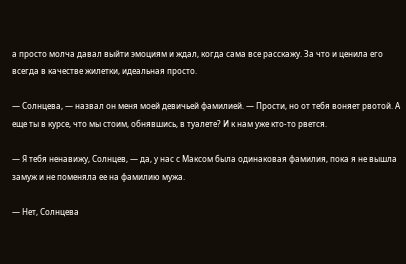а просто молча давал выйти эмоциям и ждал, когда сама все расскажу. За что и ценила его всегда в качестве жилетки, идеальная просто.

— Солнцева, — назвал он меня моей девичьей фамилией. — Прости, но от тебя воняет рвотой. А еще ты в курсе, что мы стоим, обнявшись, в туалете? И к нам уже кто-то рвется.

— Я тебя ненавижу, Солнцев, — да, у нас с Максом была одинаковая фамилия, пока я не вышла замуж и не поменяла ее на фамилию мужа.

— Нет, Солнцева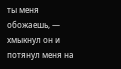ты меня обожаешь, — хмыкнул он и потянул меня на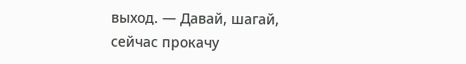выход. — Давай, шагай, сейчас прокачу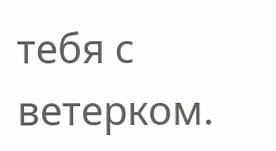тебя с ветерком.